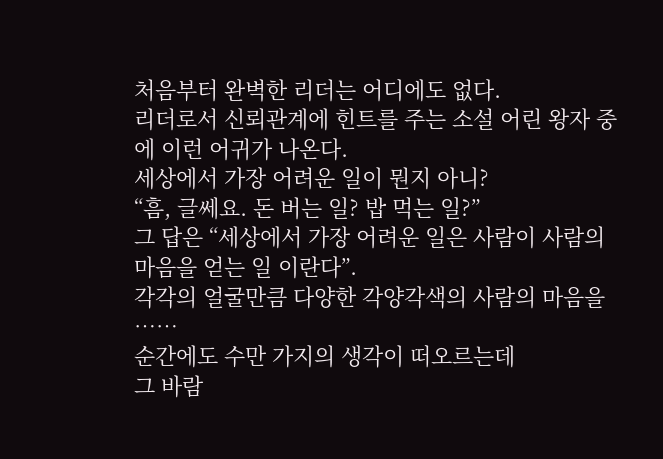처음부터 완벽한 리더는 어디에도 없다.
리더로서 신뢰관계에 힌트를 주는 소설 어린 왕자 중에 이런 어귀가 나온다.
세상에서 가장 어려운 일이 뭔지 아니?
“흠, 글쎄요. 돈 버는 일? 밥 먹는 일?”
그 답은 “세상에서 가장 어려운 일은 사람이 사람의 마음을 얻는 일 이란다”.
각각의 얼굴만큼 다양한 각양각색의 사람의 마음을 ……
순간에도 수만 가지의 생각이 떠오르는데
그 바람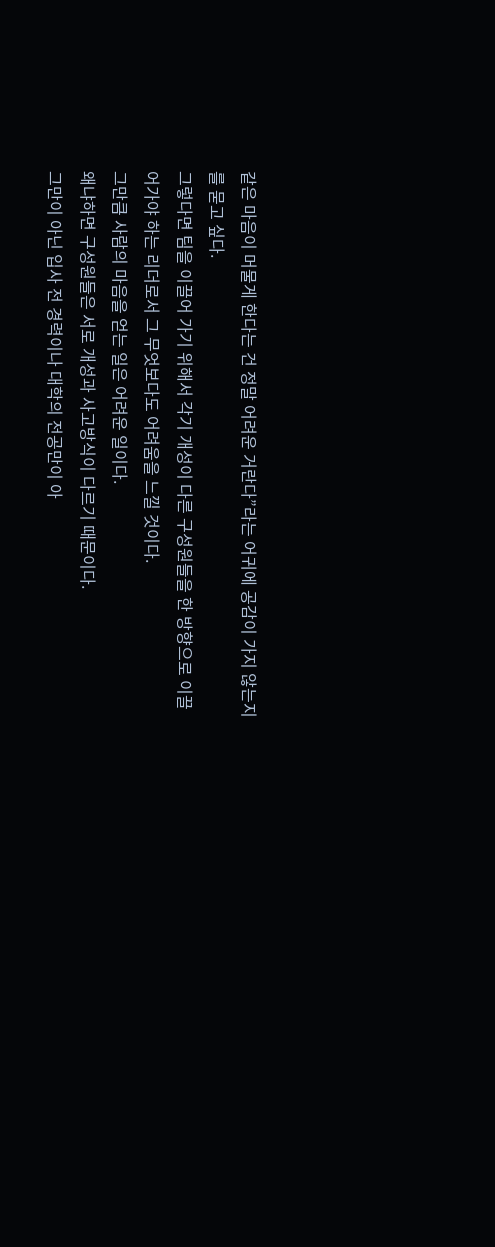같은 마음이 머물게 한다는 건 정말 어려운 거란다”라는 어귀에 공감이 가지 않는지를 묻고 싶다.
그렇다면 팀을 이끌어 가기 위해서 각기 개성이 다른 구성원들을 한 방향으로 이끌어가야 하는 리더로서 그 무엇보다도 어려움을 느낄 것이다.
그만큼 사람의 마음을 얻는 일은 어려운 일이다.
왜냐하면 구성원들은 서로 개성과 사고방식이 다르기 때문이다.
그만이 아닌 입사 전 경력이나 대학의 전공만이 아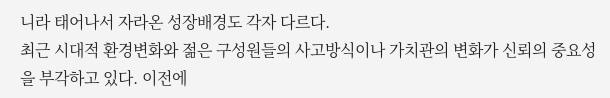니라 태어나서 자라온 성장배경도 각자 다르다.
최근 시대적 환경변화와 젊은 구성원들의 사고방식이나 가치관의 변화가 신뢰의 중요성을 부각하고 있다. 이전에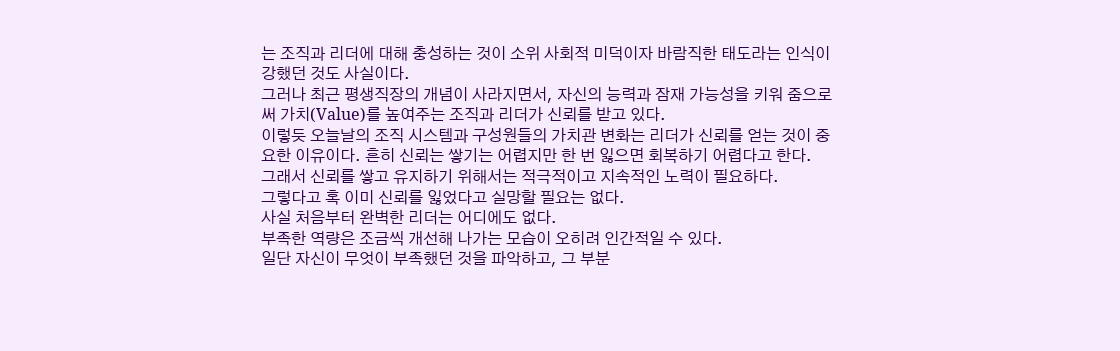는 조직과 리더에 대해 충성하는 것이 소위 사회적 미덕이자 바람직한 태도라는 인식이 강했던 것도 사실이다.
그러나 최근 평생직장의 개념이 사라지면서, 자신의 능력과 잠재 가능성을 키워 줌으로써 가치(Value)를 높여주는 조직과 리더가 신뢰를 받고 있다.
이렇듯 오늘날의 조직 시스템과 구성원들의 가치관 변화는 리더가 신뢰를 얻는 것이 중요한 이유이다. 흔히 신뢰는 쌓기는 어렵지만 한 번 잃으면 회복하기 어렵다고 한다.
그래서 신뢰를 쌓고 유지하기 위해서는 적극적이고 지속적인 노력이 필요하다.
그렇다고 혹 이미 신뢰를 잃었다고 실망할 필요는 없다.
사실 처음부터 완벽한 리더는 어디에도 없다.
부족한 역량은 조금씩 개선해 나가는 모습이 오히려 인간적일 수 있다.
일단 자신이 무엇이 부족했던 것을 파악하고, 그 부분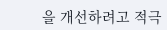을 개선하려고 적극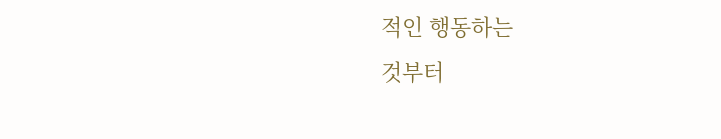적인 행동하는
것부터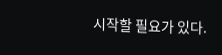시작할 필요가 있다.